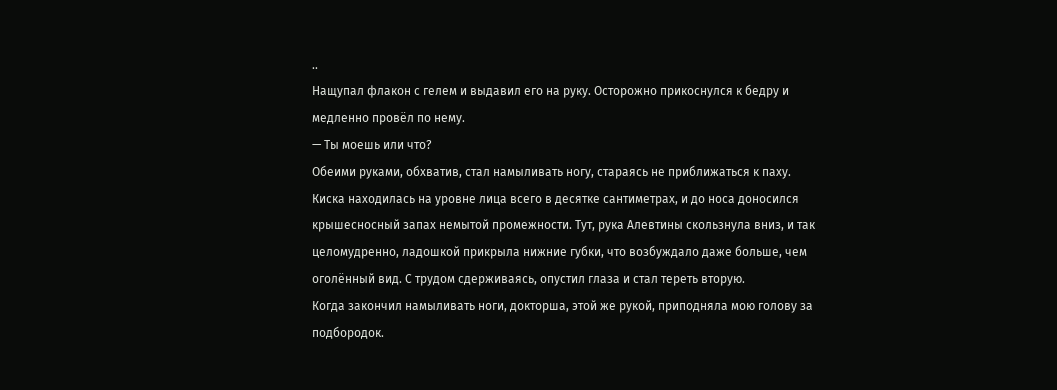..
Нащупал флакон с гелем и выдавил его на руку. Осторожно прикоснулся к бедру и медленно провёл по нему.
— Ты моешь или что?
Обеими руками, обхватив, стал намыливать ногу, стараясь не приближаться к паху. Киска находилась на уровне лица всего в десятке сантиметрах, и до носа доносился крышесносный запах немытой промежности. Тут, рука Алевтины скользнула вниз, и так целомудренно, ладошкой прикрыла нижние губки, что возбуждало даже больше, чем оголённый вид. С трудом сдерживаясь, опустил глаза и стал тереть вторую.
Когда закончил намыливать ноги, докторша, этой же рукой, приподняла мою голову за подбородок.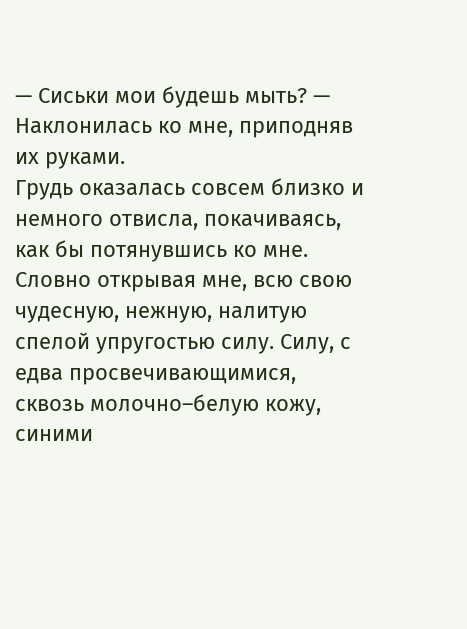— Сиськи мои будешь мыть? — Наклонилась ко мне, приподняв их руками.
Грудь оказалась совсем близко и немного отвисла, покачиваясь, как бы потянувшись ко мне. Словно открывая мне, всю свою чудесную, нежную, налитую спелой упругостью силу. Силу, с едва просвечивающимися, сквозь молочно–белую кожу, синими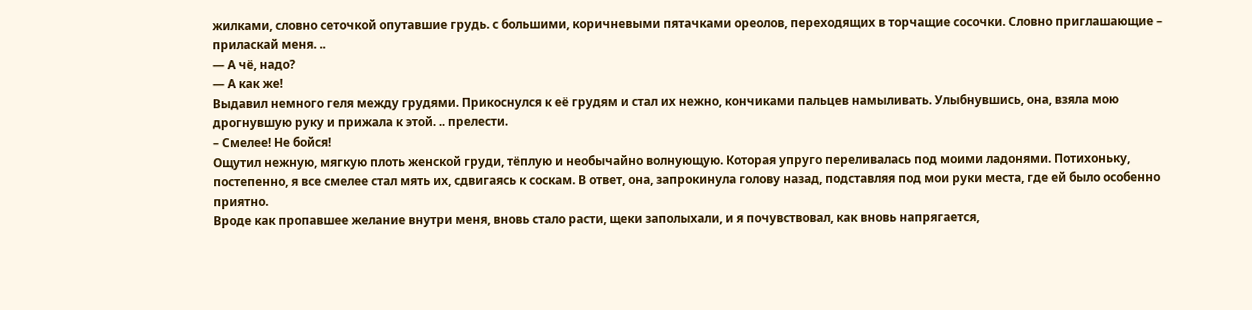жилками, словно сеточкой опутавшие грудь. с большими, коричневыми пятачками ореолов, переходящих в торчащие сосочки. Словно приглашающие – приласкай меня. ..
— А чё, надо?
— А как же!
Выдавил немного геля между грудями. Прикоснулся к её грудям и стал их нежно, кончиками пальцев намыливать. Улыбнувшись, она, взяла мою дрогнувшую руку и прижала к этой. .. прелести.
– Смелее! Не бойся!
Ощутил нежную, мягкую плоть женской груди, тёплую и необычайно волнующую. Которая упруго переливалась под моими ладонями. Потихоньку, постепенно, я все смелее стал мять их, сдвигаясь к соскам. В ответ, она, запрокинула голову назад, подставляя под мои руки места, где ей было особенно приятно.
Вроде как пропавшее желание внутри меня, вновь стало расти, щеки заполыхали, и я почувствовал, как вновь напрягается,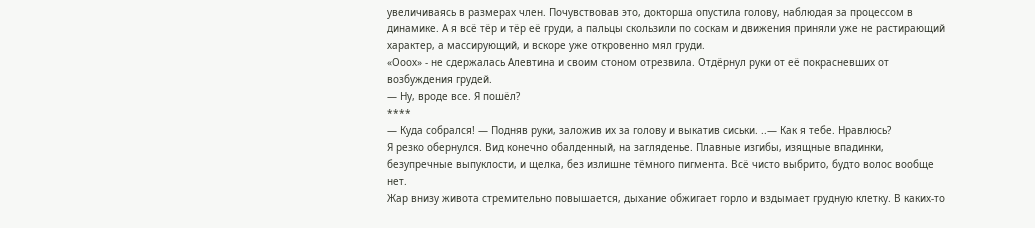увеличиваясь в размерах член. Почувствовав это, докторша опустила голову, наблюдая за процессом в динамике. А я всё тёр и тёр её груди, а пальцы скользили по соскам и движения приняли уже не растирающий характер, а массирующий, и вскоре уже откровенно мял груди.
«Ооох» - не сдержалась Алевтина и своим стоном отрезвила. Отдёрнул руки от её покрасневших от возбуждения грудей.
— Ну, вроде все. Я пошёл?
****
— Куда собрался! — Подняв руки, заложив их за голову и выкатив сиськи. ..— Как я тебе. Нравлюсь?
Я резко обернулся. Вид конечно обалденный, на загляденье. Плавные изгибы, изящные впадинки, безупречные выпуклости, и щелка, без излишне тёмного пигмента. Всё чисто выбрито, будто волос вообще нет.
Жар внизу живота стремительно повышается, дыхание обжигает горло и вздымает грудную клетку. В каких-то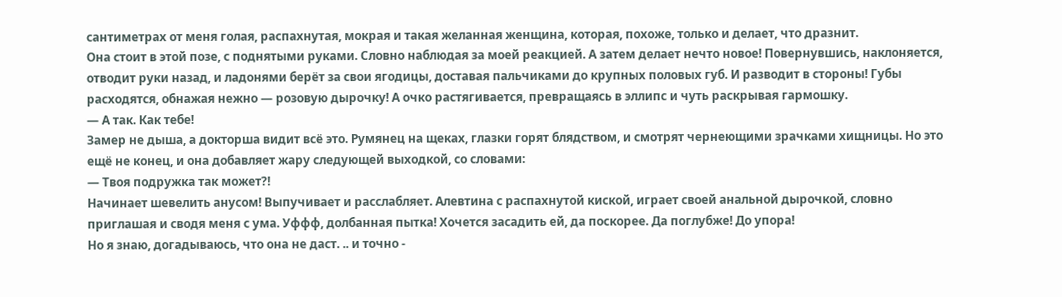сантиметрах от меня голая, распахнутая, мокрая и такая желанная женщина, которая, похоже, только и делает, что дразнит.
Она стоит в этой позе, с поднятыми руками. Словно наблюдая за моей реакцией. А затем делает нечто новое! Повернувшись, наклоняется, отводит руки назад, и ладонями берёт за свои ягодицы, доставая пальчиками до крупных половых губ. И разводит в стороны! Губы расходятся, обнажая нежно — розовую дырочку! А очко растягивается, превращаясь в эллипс и чуть раскрывая гармошку.
— А так. Как тебе!
Замер не дыша, а докторша видит всё это. Румянец на щеках, глазки горят блядством, и смотрят чернеющими зрачками хищницы. Но это ещё не конец, и она добавляет жару следующей выходкой, со словами:
— Твоя подружка так может?!
Начинает шевелить анусом! Выпучивает и расслабляет. Алевтина с распахнутой киской, играет своей анальной дырочкой, словно приглашая и сводя меня с ума. Уффф, долбанная пытка! Хочется засадить ей, да поскорее. Да поглубже! До упора!
Но я знаю, догадываюсь, что она не даст. .. и точно -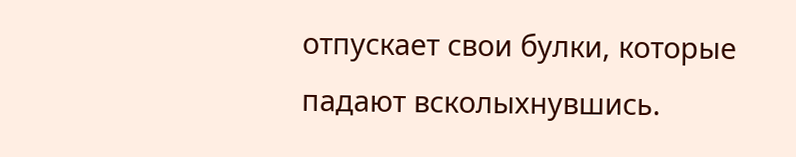отпускает свои булки, которые падают всколыхнувшись.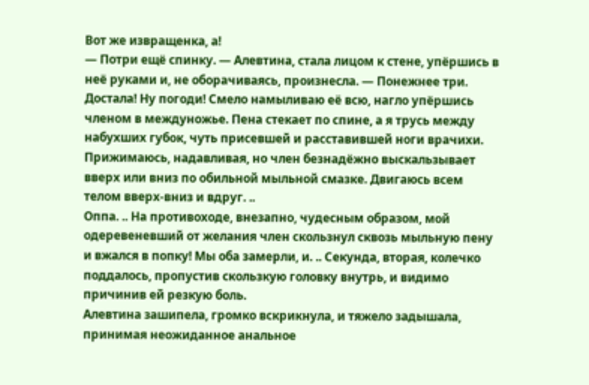Вот же извращенка, а!
— Потри ещё спинку. — Алевтина, стала лицом к стене, упёршись в неё руками и, не оборачиваясь, произнесла. — Понежнее три.
Достала! Ну погоди! Смело намыливаю её всю, нагло упёршись членом в междуножье. Пена стекает по спине, а я трусь между набухших губок, чуть присевшей и расставившей ноги врачихи. Прижимаюсь, надавливая, но член безнадёжно выскальзывает вверх или вниз по обильной мыльной смазке. Двигаюсь всем телом вверх-вниз и вдруг. ..
Оппа. .. На противоходе, внезапно, чудесным образом, мой одеревеневший от желания член скользнул сквозь мыльную пену и вжался в попку! Мы оба замерли, и. .. Секунда, вторая, колечко поддалось, пропустив скользкую головку внутрь, и видимо причинив ей резкую боль.
Алевтина зашипела, громко вскрикнула, и тяжело задышала, принимая неожиданное анальное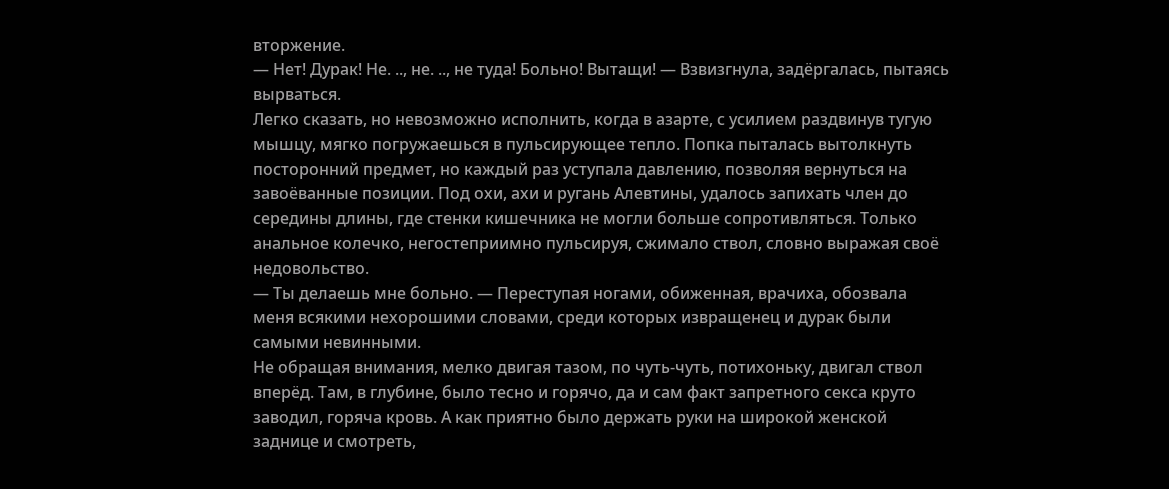вторжение.
— Нет! Дурак! Не. .., не. .., не туда! Больно! Вытащи! — Взвизгнула, задёргалась, пытаясь вырваться.
Легко сказать, но невозможно исполнить, когда в азарте, с усилием раздвинув тугую мышцу, мягко погружаешься в пульсирующее тепло. Попка пыталась вытолкнуть посторонний предмет, но каждый раз уступала давлению, позволяя вернуться на завоёванные позиции. Под охи, ахи и ругань Алевтины, удалось запихать член до середины длины, где стенки кишечника не могли больше сопротивляться. Только анальное колечко, негостеприимно пульсируя, сжимало ствол, словно выражая своё недовольство.
— Ты делаешь мне больно. — Переступая ногами, обиженная, врачиха, обозвала меня всякими нехорошими словами, среди которых извращенец и дурак были самыми невинными.
Не обращая внимания, мелко двигая тазом, по чуть-чуть, потихоньку, двигал ствол вперёд. Там, в глубине, было тесно и горячо, да и сам факт запретного секса круто заводил, горяча кровь. А как приятно было держать руки на широкой женской заднице и смотреть,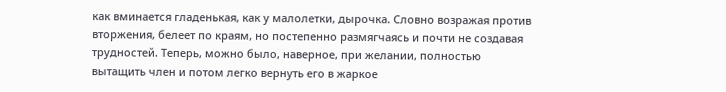как вминается гладенькая, как у малолетки, дырочка. Словно возражая против вторжения, белеет по краям, но постепенно размягчаясь и почти не создавая трудностей. Теперь, можно было, наверное, при желании, полностью вытащить член и потом легко вернуть его в жаркое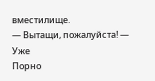вместилище.
— Вытащи, пожалуйста! — Уже
Порно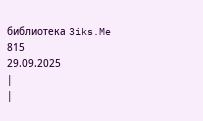библиотека 3iks.Me
815
29.09.2025
|
|